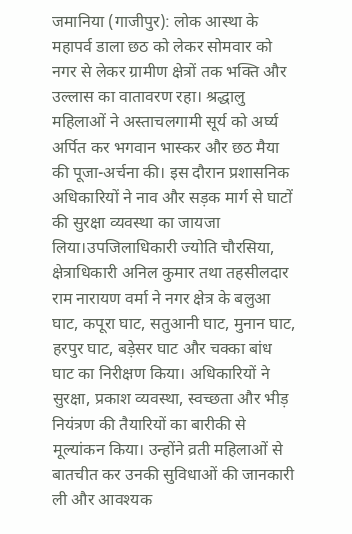जमानिया (गाजीपुर): लोक आस्था के महापर्व डाला छठ को लेकर सोमवार को नगर से लेकर ग्रामीण क्षेत्रों तक भक्ति और उल्लास का वातावरण रहा। श्रद्धालु महिलाओं ने अस्ताचलगामी सूर्य को अर्घ्य अर्पित कर भगवान भास्कर और छठ मैया की पूजा-अर्चना की। इस दौरान प्रशासनिक अधिकारियों ने नाव और सड़क मार्ग से घाटों की सुरक्षा व्यवस्था का जायजा लिया।उपजिलाधिकारी ज्योति चौरसिया, क्षेत्राधिकारी अनिल कुमार तथा तहसीलदार राम नारायण वर्मा ने नगर क्षेत्र के बलुआ घाट, कपूरा घाट, सतुआनी घाट, मुनान घाट, हरपुर घाट, बड़ेसर घाट और चक्का बांध घाट का निरीक्षण किया। अधिकारियों ने सुरक्षा, प्रकाश व्यवस्था, स्वच्छता और भीड़ नियंत्रण की तैयारियों का बारीकी से मूल्यांकन किया। उन्होंने व्रती महिलाओं से बातचीत कर उनकी सुविधाओं की जानकारी ली और आवश्यक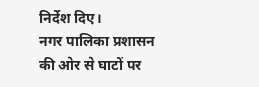निर्देश दिए।
नगर पालिका प्रशासन की ओर से घाटों पर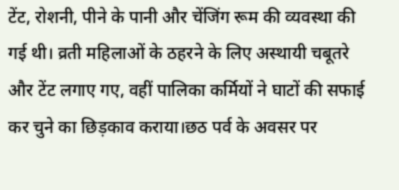टेंट, रोशनी, पीने के पानी और चेंजिंग रूम की व्यवस्था की गई थी। व्रती महिलाओं के ठहरने के लिए अस्थायी चबूतरे और टेंट लगाए गए, वहीं पालिका कर्मियों ने घाटों की सफाई कर चुने का छिड़काव कराया।छठ पर्व के अवसर पर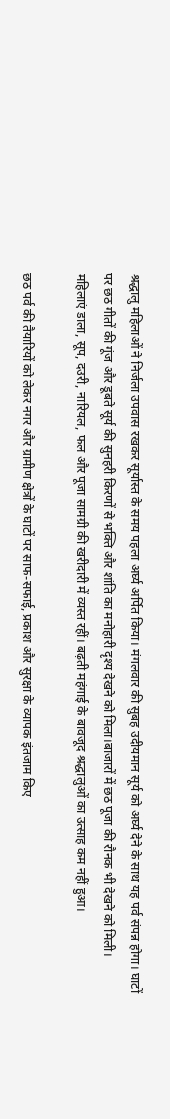श्रद्धालु महिलाओं ने निर्जला उपवास रखकर सूर्यास्त के समय पहला अर्घ्य अर्पित किया। मंगलवार की सुबह उदीयमान सूर्य को अर्घ्य देने के साथ यह पर्व संपन्न होगा। घाटों पर छठ गीतों की गूंज और डूबते सूर्य की सुनहरी किरणों से भक्ति और शांति का मनोहारी दृश्य देखने को मिला।बाजारों में छठ पूजा की रौनक भी देखने को मिली। महिलाएं डाला, सूप, दउरी, नारियल, फल और पूजा सामग्री की खरीदारी में व्यस्त रहीं। बढ़ती महंगाई के बावजूद श्रद्धालुओं का उत्साह कम नहीं हुआ।

छठ पर्व की तैयारियों को लेकर नगर और ग्रामीण क्षेत्रों के घाटों पर साफ-सफाई, प्रकाश और सुरक्षा के व्यापक इंतजाम किए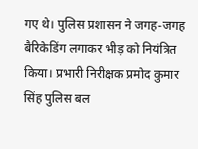गए थे। पुलिस प्रशासन ने जगह-जगह बैरिकेडिंग लगाकर भीड़ को नियंत्रित किया। प्रभारी निरीक्षक प्रमोद कुमार सिंह पुलिस बल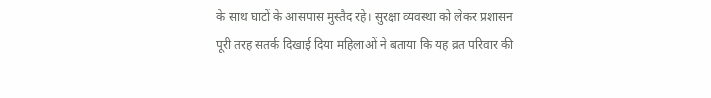के साथ घाटों के आसपास मुस्तैद रहे। सुरक्षा व्यवस्था को लेकर प्रशासन पूरी तरह सतर्क दिखाई दिया महिलाओं ने बताया कि यह व्रत परिवार की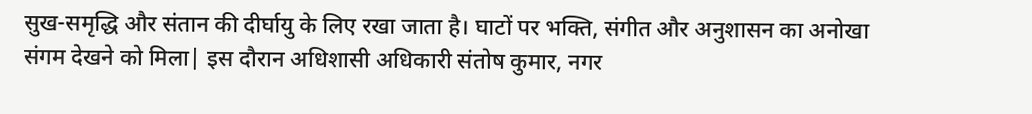सुख-समृद्धि और संतान की दीर्घायु के लिए रखा जाता है। घाटों पर भक्ति, संगीत और अनुशासन का अनोखा संगम देखने को मिला| इस दौरान अधिशासी अधिकारी संतोष कुमार, नगर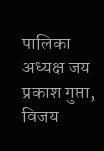पालिका अध्यक्ष जय प्रकाश गुप्ता, विजय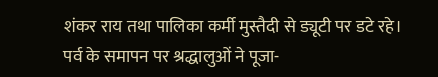शंकर राय तथा पालिका कर्मी मुस्तैदी से ड्यूटी पर डटे रहे। पर्व के समापन पर श्रद्धालुओं ने पूजा-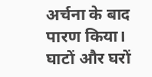अर्चना के बाद पारण किया। घाटों और घरों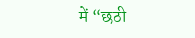में “छठी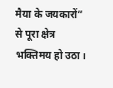मैया के जयकारों” से पूरा क्षेत्र भक्तिमय हो उठा।